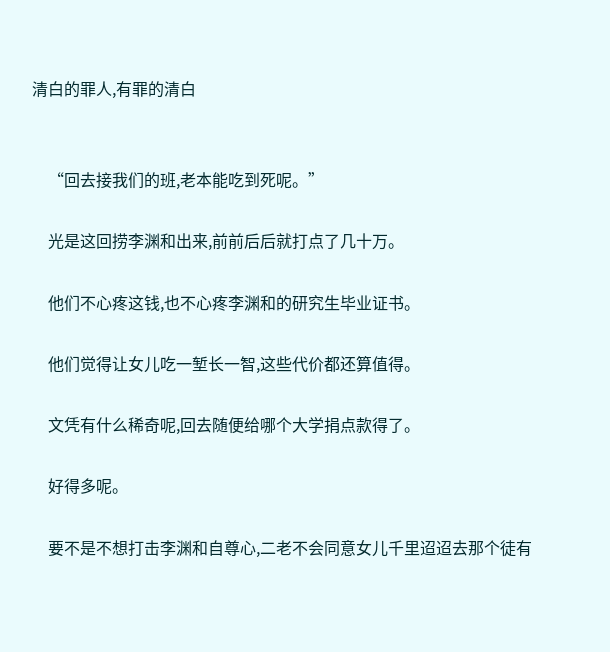清白的罪人,有罪的清白


    “回去接我们的班,老本能吃到死呢。”

    光是这回捞李渊和出来,前前后后就打点了几十万。

    他们不心疼这钱,也不心疼李渊和的研究生毕业证书。

    他们觉得让女儿吃一堑长一智,这些代价都还算值得。

    文凭有什么稀奇呢,回去随便给哪个大学捐点款得了。

    好得多呢。

    要不是不想打击李渊和自尊心,二老不会同意女儿千里迢迢去那个徒有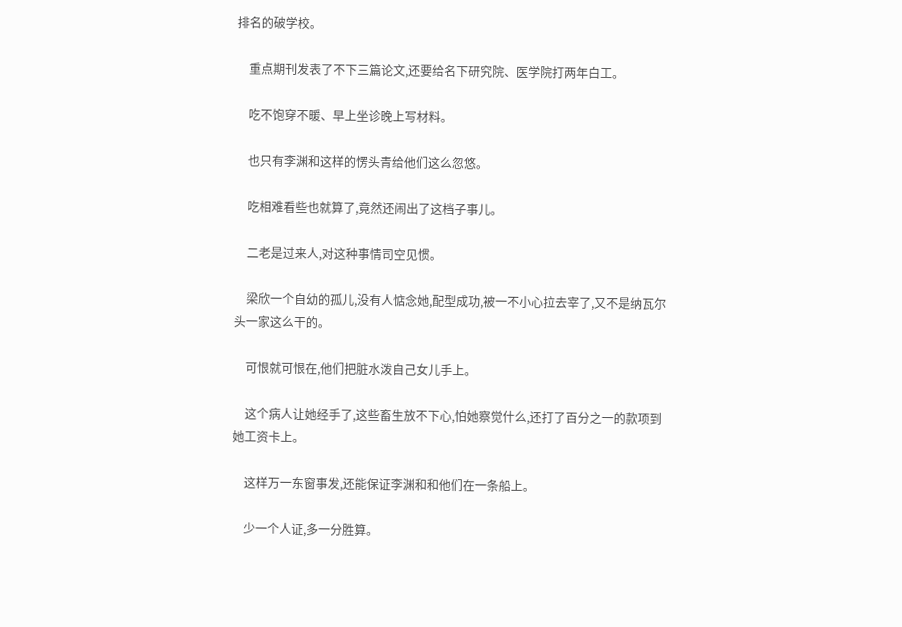排名的破学校。

    重点期刊发表了不下三篇论文,还要给名下研究院、医学院打两年白工。

    吃不饱穿不暖、早上坐诊晚上写材料。

    也只有李渊和这样的愣头青给他们这么忽悠。

    吃相难看些也就算了,竟然还闹出了这档子事儿。

    二老是过来人,对这种事情司空见惯。

    梁欣一个自幼的孤儿,没有人惦念她,配型成功,被一不小心拉去宰了,又不是纳瓦尔头一家这么干的。

    可恨就可恨在,他们把脏水泼自己女儿手上。

    这个病人让她经手了,这些畜生放不下心,怕她察觉什么,还打了百分之一的款项到她工资卡上。

    这样万一东窗事发,还能保证李渊和和他们在一条船上。

    少一个人证,多一分胜算。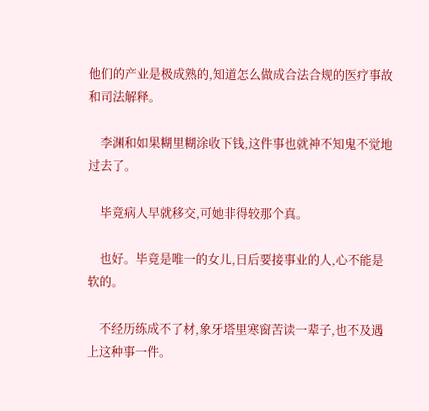他们的产业是极成熟的,知道怎么做成合法合规的医疗事故和司法解释。

    李渊和如果糊里糊涂收下钱,这件事也就神不知鬼不觉地过去了。

    毕竟病人早就移交,可她非得较那个真。

    也好。毕竟是唯一的女儿,日后要接事业的人,心不能是软的。

    不经历练成不了材,象牙塔里寒窗苦读一辈子,也不及遇上这种事一件。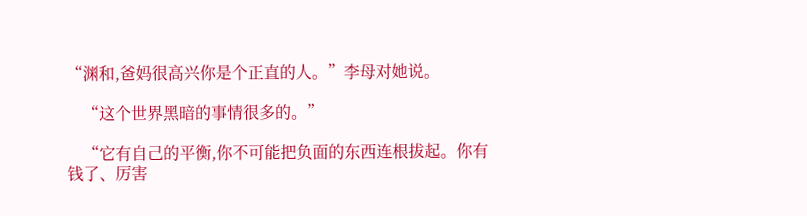“渊和,爸妈很高兴你是个正直的人。”李母对她说。

    “这个世界黑暗的事情很多的。”

    “它有自己的平衡,你不可能把负面的东西连根拔起。你有钱了、厉害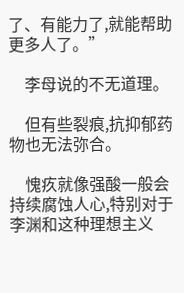了、有能力了,就能帮助更多人了。”

    李母说的不无道理。

    但有些裂痕,抗抑郁药物也无法弥合。

    愧疚就像强酸一般会持续腐蚀人心,特别对于李渊和这种理想主义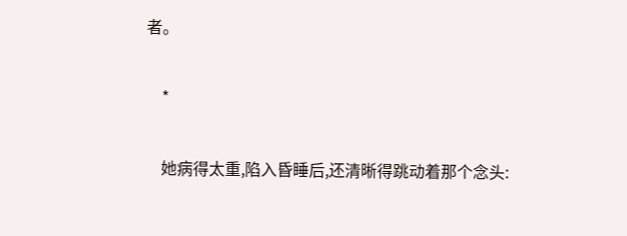者。

    *

    她病得太重,陷入昏睡后,还清晰得跳动着那个念头: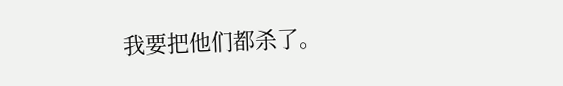我要把他们都杀了。